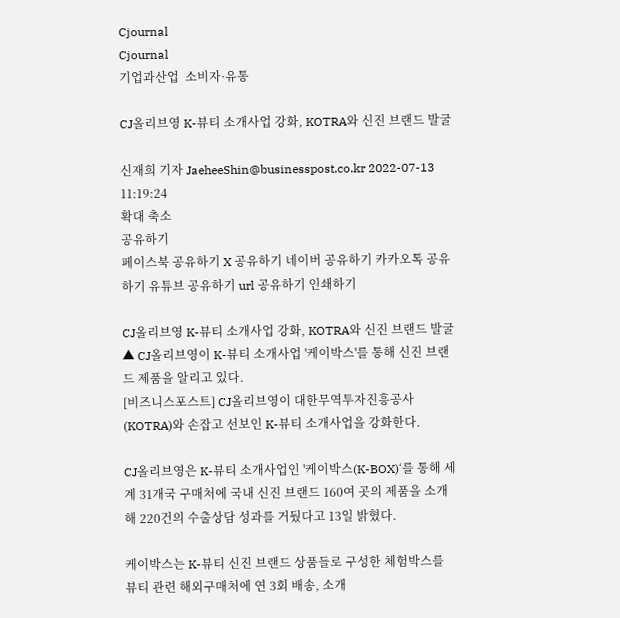Cjournal
Cjournal
기업과산업  소비자·유통

CJ올리브영 K-뷰티 소개사업 강화, KOTRA와 신진 브랜드 발굴

신재희 기자 JaeheeShin@businesspost.co.kr 2022-07-13 11:19:24
확대 축소
공유하기
페이스북 공유하기 X 공유하기 네이버 공유하기 카카오톡 공유하기 유튜브 공유하기 url 공유하기 인쇄하기

CJ올리브영 K-뷰티 소개사업 강화, KOTRA와 신진 브랜드 발굴
▲ CJ올리브영이 K-뷰티 소개사업 '케이박스'를 통해 신진 브랜드 제품을 알리고 있다.
[비즈니스포스트] CJ올리브영이 대한무역투자진흥공사(KOTRA)와 손잡고 선보인 K-뷰티 소개사업을 강화한다.

CJ올리브영은 K-뷰티 소개사업인 '케이박스(K-BOX)‘를 통해 세계 31개국 구매처에 국내 신진 브랜드 160여 곳의 제품을 소개해 220건의 수출상담 성과를 거뒀다고 13일 밝혔다.

케이박스는 K-뷰티 신진 브랜드 상품들로 구성한 체험박스를 뷰티 관련 해외구매처에 연 3회 배송, 소개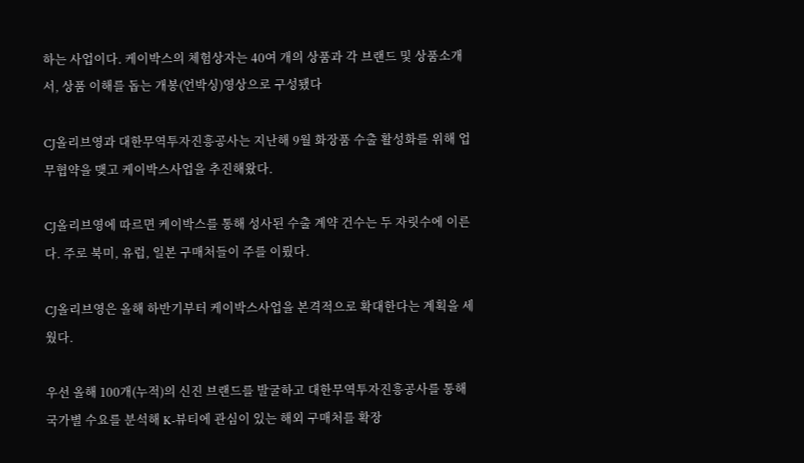하는 사업이다. 케이박스의 체험상자는 40여 개의 상품과 각 브랜드 및 상품소개서, 상품 이해를 돕는 개봉(언박싱)영상으로 구성됐다

CJ올리브영과 대한무역투자진흥공사는 지난해 9월 화장품 수출 활성화를 위해 업무협약을 맺고 케이박스사업을 추진해왔다.

CJ올리브영에 따르면 케이박스를 통해 성사된 수출 계약 건수는 두 자릿수에 이른다. 주로 북미, 유럽, 일본 구매처들이 주를 이뤘다.

CJ올리브영은 올해 하반기부터 케이박스사업을 본격적으로 확대한다는 계획을 세웠다.

우선 올해 100개(누적)의 신진 브랜드를 발굴하고 대한무역투자진흥공사를 통해 국가별 수요를 분석해 K-뷰티에 관심이 있는 해외 구매처를 확장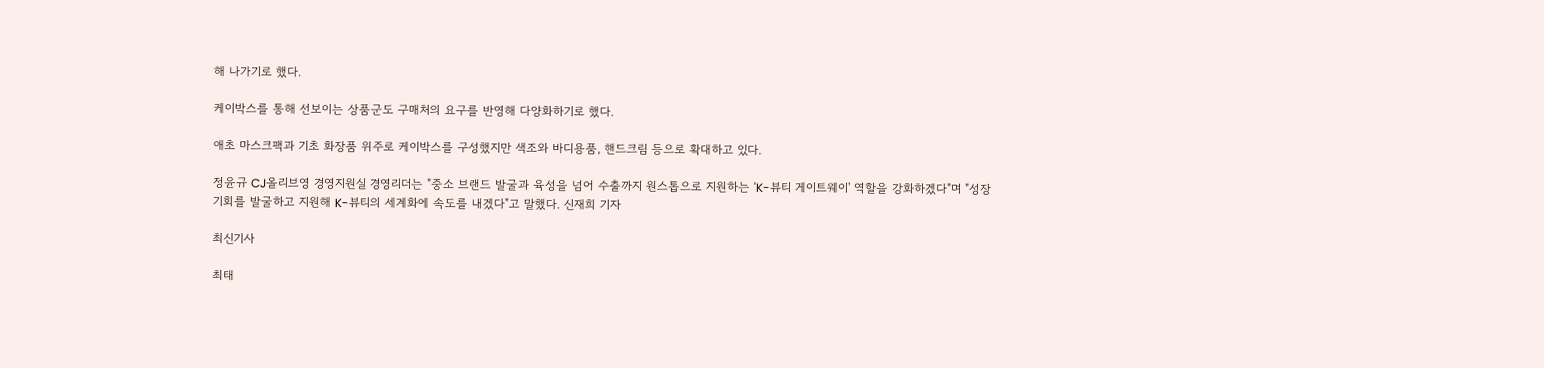해 나가기로 했다.

케이박스를 통해 선보이는 상품군도 구매처의 요구를 반영해 다양화하기로 했다.

애초 마스크팩과 기초 화장품 위주로 케이박스를 구성했지만 색조와 바디용품, 핸드크림 등으로 확대하고 있다.

정윤규 CJ올리브영 경영지원실 경영리더는 "중소 브랜드 발굴과 육성을 넘어 수출까지 원스톱으로 지원하는 'K-뷰티 게이트웨이' 역할을 강화하겠다"며 "성장기회를 발굴하고 지원해 K-뷰티의 세계화에 속도를 내겠다"고 말했다. 신재희 기자

최신기사

최태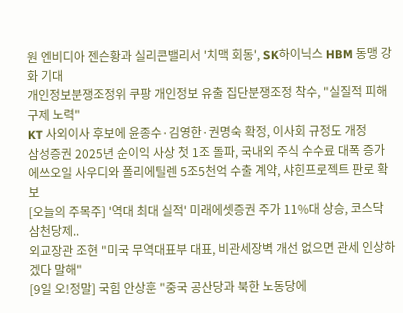원 엔비디아 젠슨황과 실리콘밸리서 '치맥 회동', SK하이닉스 HBM 동맹 강화 기대
개인정보분쟁조정위 쿠팡 개인정보 유출 집단분쟁조정 착수, "실질적 피해 구제 노력"
KT 사외이사 후보에 윤종수·김영한·권명숙 확정, 이사회 규정도 개정
삼성증권 2025년 순이익 사상 첫 1조 돌파, 국내외 주식 수수료 대폭 증가
에쓰오일 사우디와 폴리에틸렌 5조5천억 수출 계약, 샤힌프로젝트 판로 확보
[오늘의 주목주] '역대 최대 실적' 미래에셋증권 주가 11%대 상승, 코스닥 삼천당제..
외교장관 조현 "미국 무역대표부 대표, 비관세장벽 개선 없으면 관세 인상하겠다 말해"
[9일 오!정말] 국힘 안상훈 "중국 공산당과 북한 노동당에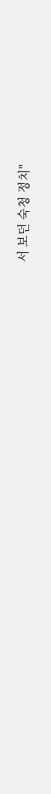서 보던 숙청 정치"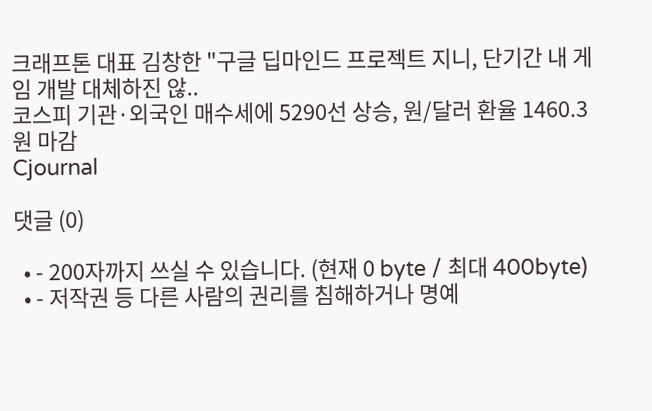크래프톤 대표 김창한 "구글 딥마인드 프로젝트 지니, 단기간 내 게임 개발 대체하진 않..
코스피 기관·외국인 매수세에 5290선 상승, 원/달러 환율 1460.3원 마감
Cjournal

댓글 (0)

  • - 200자까지 쓰실 수 있습니다. (현재 0 byte / 최대 400byte)
  • - 저작권 등 다른 사람의 권리를 침해하거나 명예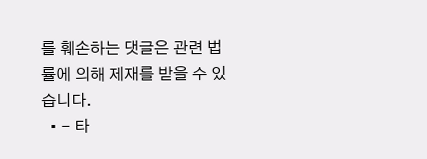를 훼손하는 댓글은 관련 법률에 의해 제재를 받을 수 있습니다.
  • - 타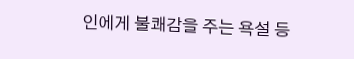인에게 불쾌감을 주는 욕설 등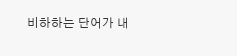비하하는 단어가 내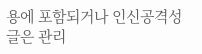용에 포함되거나 인신공격성 글은 관리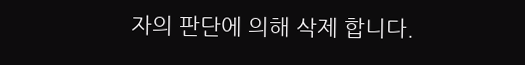자의 판단에 의해 삭제 합니다.